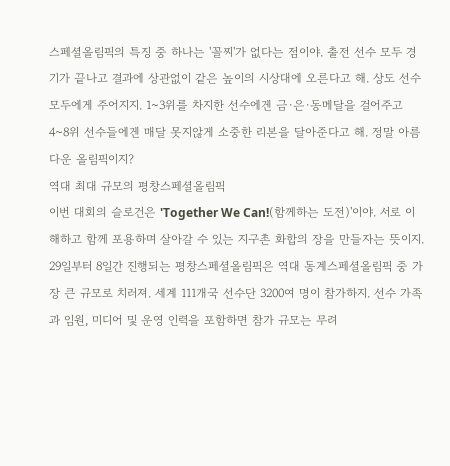스페셜올림픽의 특징 중 하나는 '꼴찌'가 없다는 점이야. 출전 선수 모두 경기가 끝나고 결과에 상관없이 같은 높이의 시상대에 오른다고 해. 상도 선수 모두에게 주어지지. 1~3위를 차지한 선수에겐 금·은·동메달을 걸어주고 4~8위 선수들에겐 매달 못지않게 소중한 리본을 달아준다고 해. 정말 아름다운 올림픽이지?
역대 최대 규모의 평창스페셜올림픽
이번 대회의 슬로건은 'Together We Can!(함께하는 도전)'이야. 서로 이해하고 함께 포용하며 살아갈 수 있는 지구촌 화합의 장을 만들자는 뜻이지. 29일부터 8일간 진행되는 평창스페셜올림픽은 역대 동계스페셜올림픽 중 가장 큰 규모로 치러져. 세계 111개국 선수단 3200여 명이 참가하지. 선수 가족과 임원, 미디어 및 운영 인력을 포함하면 참가 규모는 무려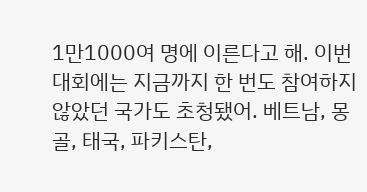1만1000여 명에 이른다고 해. 이번 대회에는 지금까지 한 번도 참여하지 않았던 국가도 초청됐어. 베트남, 몽골, 태국, 파키스탄,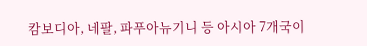캄보디아, 네팔, 파푸아뉴기니 등 아시아 7개국이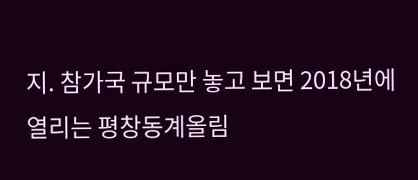지. 참가국 규모만 놓고 보면 2018년에 열리는 평창동계올림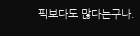픽보다도 많다는구나.